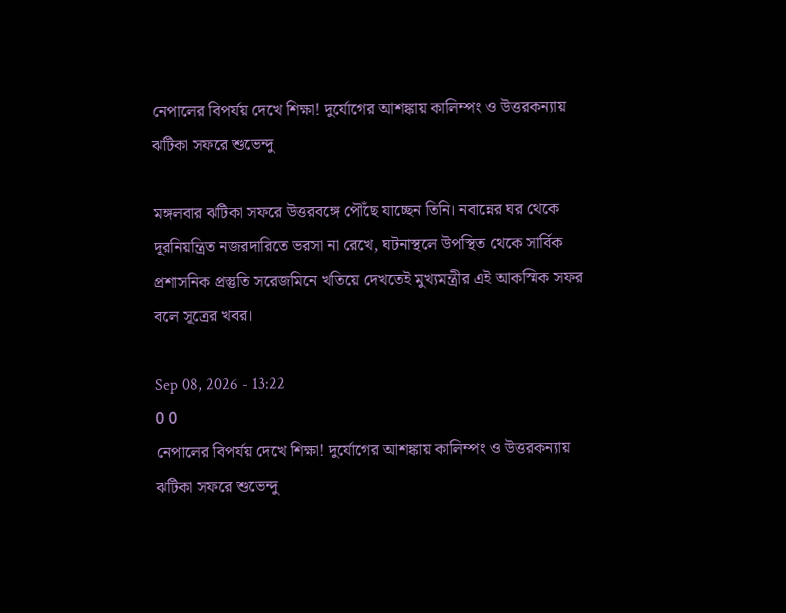নেপালের বিপর্যয় দেখে শিক্ষা! দুর্যোগের আশঙ্কায় কালিম্পং ও উত্তরকন্যায় ঝটিকা সফরে শুভেন্দু

মঙ্গলবার ঝটিকা সফরে উত্তরবঙ্গে পৌঁছে যাচ্ছেন তিনি। নবান্নের ঘর থেকে দূরনিয়ন্ত্রিত নজরদারিতে ভরসা না রেখে, ঘটনাস্থলে উপস্থিত থেকে সার্বিক প্রশাসনিক প্রস্তুতি সরেজমিনে খতিয়ে দেখতেই মুখ্যমন্ত্রীর এই আকস্মিক সফর বলে সূত্রের খবর।

Sep 08, 2026 - 13:22
0 0
নেপালের বিপর্যয় দেখে শিক্ষা! দুর্যোগের আশঙ্কায় কালিম্পং ও উত্তরকন্যায় ঝটিকা সফরে শুভেন্দু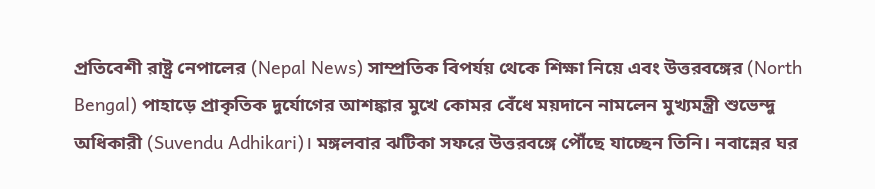প্রতিবেশী রাষ্ট্র নেপালের (Nepal News) সাম্প্রতিক বিপর্যয় থেকে শিক্ষা নিয়ে এবং উত্তরবঙ্গের (North Bengal) পাহাড়ে প্রাকৃতিক দুর্যোগের আশঙ্কার মুখে কোমর বেঁধে ময়দানে নামলেন মুখ্যমন্ত্রী শুভেন্দু অধিকারী (Suvendu Adhikari)। মঙ্গলবার ঝটিকা সফরে উত্তরবঙ্গে পৌঁছে যাচ্ছেন তিনি। নবান্নের ঘর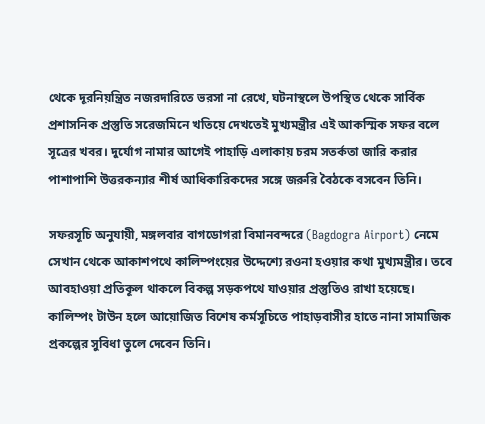থেকে দূরনিয়ন্ত্রিত নজরদারিতে ভরসা না রেখে, ঘটনাস্থলে উপস্থিত থেকে সার্বিক প্রশাসনিক প্রস্তুতি সরেজমিনে খতিয়ে দেখতেই মুখ্যমন্ত্রীর এই আকস্মিক সফর বলে সূত্রের খবর। দুর্যোগ নামার আগেই পাহাড়ি এলাকায় চরম সতর্কতা জারি করার পাশাপাশি উত্তরকন্যার শীর্ষ আধিকারিকদের সঙ্গে জরুরি বৈঠকে বসবেন তিনি।

সফরসূচি অনুযায়ী, মঙ্গলবার বাগডোগরা বিমানবন্দরে (Bagdogra Airport) নেমে সেখান থেকে আকাশপথে কালিম্পংয়ের উদ্দেশ্যে রওনা হওয়ার কথা মুখ্যমন্ত্রীর। তবে আবহাওয়া প্রতিকূল থাকলে বিকল্প সড়কপথে যাওয়ার প্রস্তুতিও রাখা হয়েছে। কালিম্পং টাউন হলে আয়োজিত বিশেষ কর্মসূচিতে পাহাড়বাসীর হাতে নানা সামাজিক প্রকল্পের সুবিধা তুলে দেবেন তিনি।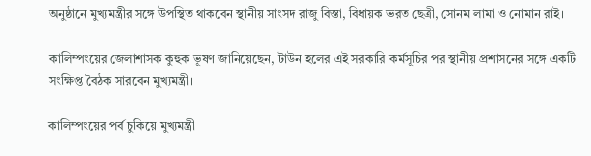অনুষ্ঠানে মুখ্যমন্ত্রীর সঙ্গে উপস্থিত থাকবেন স্থানীয় সাংসদ রাজু বিস্তা, বিধায়ক ভরত ছেত্রী, সোনম লামা ও নোমান রাই।

কালিম্পংয়ের জেলাশাসক কুহুক ভূষণ জানিয়েছেন, টাউন হলের এই সরকারি কর্মসূচির পর স্থানীয় প্রশাসনের সঙ্গে একটি সংক্ষিপ্ত বৈঠক সারবেন মুখ্যমন্ত্রী।

কালিম্পংয়ের পর্ব চুকিয়ে মুখ্যমন্ত্রী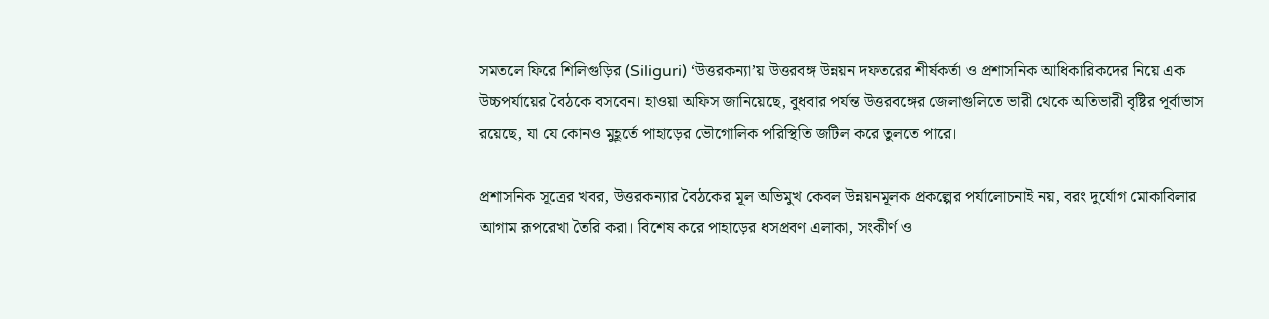সমতলে ফিরে শিলিগুড়ির (Siliguri) ‘উত্তরকন্যা’য় উত্তরবঙ্গ উন্নয়ন দফতরের শীর্ষকর্তা ও প্রশাসনিক আধিকারিকদের নিয়ে এক উচ্চপর্যায়ের বৈঠকে বসবেন। হাওয়া অফিস জানিয়েছে, বুধবার পর্যন্ত উত্তরবঙ্গের জেলাগুলিতে ভারী থেকে অতিভারী বৃষ্টির পূর্বাভাস রয়েছে, যা যে কোনও মুহূর্তে পাহাড়ের ভৌগোলিক পরিস্থিতি জটিল করে তুলতে পারে।

প্রশাসনিক সূত্রের খবর, উত্তরকন্যার বৈঠকের মূল অভিমুখ কেবল উন্নয়নমূলক প্রকল্পের পর্যালোচনাই নয়, বরং দুর্যোগ মোকাবিলার আগাম রূপরেখা তৈরি করা। বিশেষ করে পাহাড়ের ধসপ্রবণ এলাকা, সংকীর্ণ ও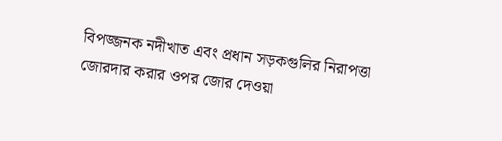বিপজ্জনক নদীখাত এবং প্রধান সড়কগুলির নিরাপত্তা জোরদার করার ওপর জোর দেওয়া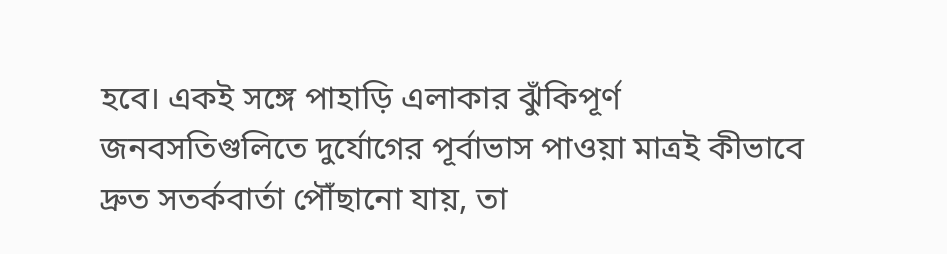হবে। একই সঙ্গে পাহাড়ি এলাকার ঝুঁকিপূর্ণ জনবসতিগুলিতে দুর্যোগের পূর্বাভাস পাওয়া মাত্রই কীভাবে দ্রুত সতর্কবার্তা পৌঁছানো যায়, তা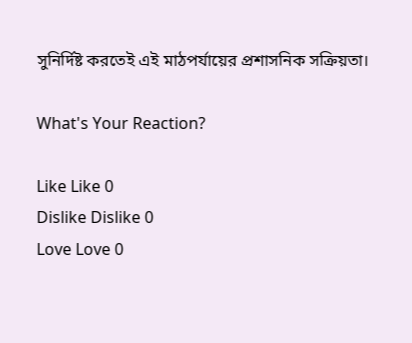সুনির্দিষ্ট করতেই এই মাঠপর্যায়ের প্রশাসনিক সক্রিয়তা।

What's Your Reaction?

Like Like 0
Dislike Dislike 0
Love Love 0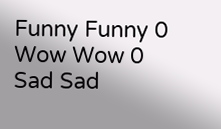Funny Funny 0
Wow Wow 0
Sad Sad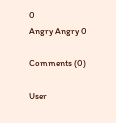0
Angry Angry 0

Comments (0)

User